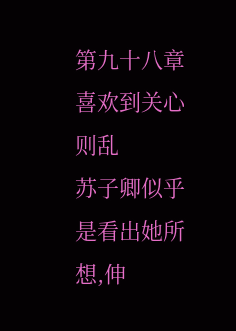第九十八章 喜欢到关心则乱
苏子卿似乎是看出她所想,伸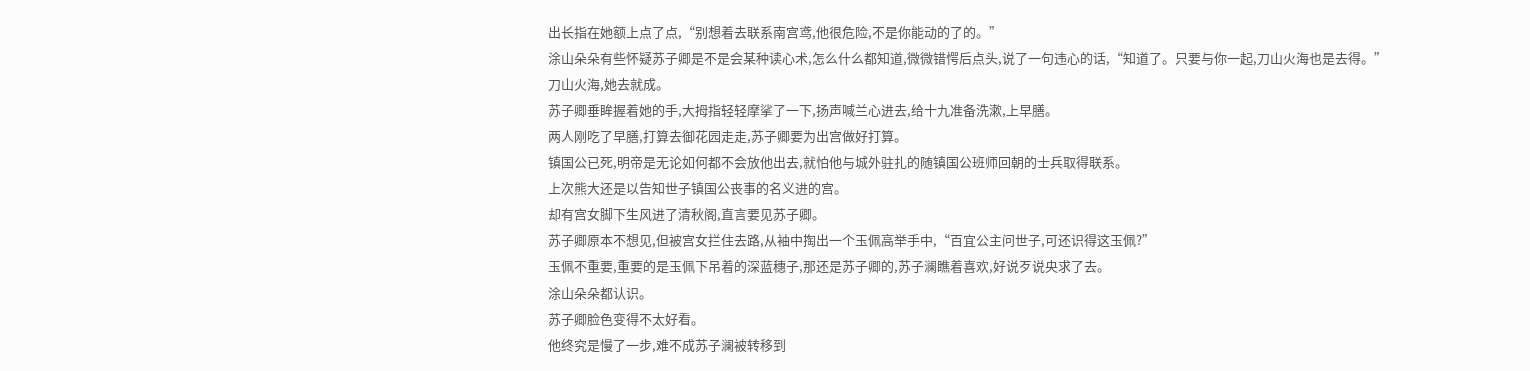出长指在她额上点了点,“别想着去联系南宫鸢,他很危险,不是你能动的了的。”
涂山朵朵有些怀疑苏子卿是不是会某种读心术,怎么什么都知道,微微错愕后点头,说了一句违心的话,“知道了。只要与你一起,刀山火海也是去得。”
刀山火海,她去就成。
苏子卿垂眸握着她的手,大拇指轻轻摩挲了一下,扬声喊兰心进去,给十九准备洗漱,上早膳。
两人刚吃了早膳,打算去御花园走走,苏子卿要为出宫做好打算。
镇国公已死,明帝是无论如何都不会放他出去,就怕他与城外驻扎的随镇国公班师回朝的士兵取得联系。
上次熊大还是以告知世子镇国公丧事的名义进的宫。
却有宫女脚下生风进了清秋阁,直言要见苏子卿。
苏子卿原本不想见,但被宫女拦住去路,从袖中掏出一个玉佩高举手中,“百宜公主问世子,可还识得这玉佩?”
玉佩不重要,重要的是玉佩下吊着的深蓝穗子,那还是苏子卿的,苏子澜瞧着喜欢,好说歹说央求了去。
涂山朵朵都认识。
苏子卿脸色变得不太好看。
他终究是慢了一步,难不成苏子澜被转移到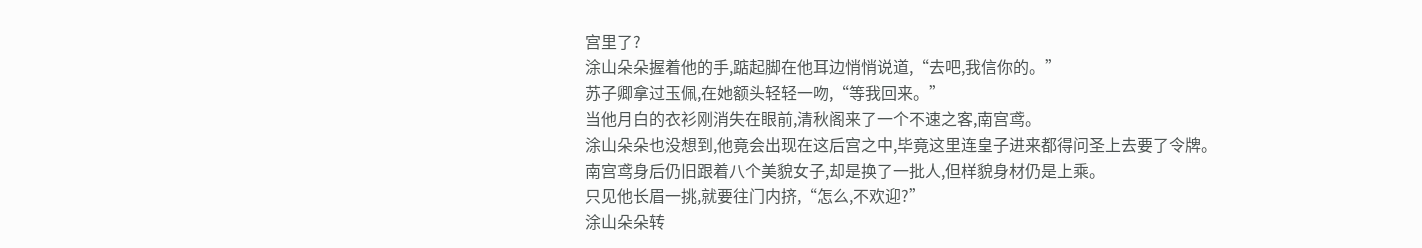宫里了?
涂山朵朵握着他的手,踮起脚在他耳边悄悄说道,“去吧,我信你的。”
苏子卿拿过玉佩,在她额头轻轻一吻,“等我回来。”
当他月白的衣衫刚消失在眼前,清秋阁来了一个不速之客,南宫鸢。
涂山朵朵也没想到,他竟会出现在这后宫之中,毕竟这里连皇子进来都得问圣上去要了令牌。
南宫鸢身后仍旧跟着八个美貌女子,却是换了一批人,但样貌身材仍是上乘。
只见他长眉一挑,就要往门内挤,“怎么,不欢迎?”
涂山朵朵转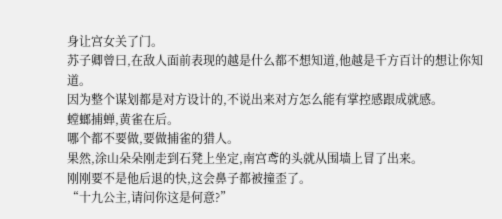身让宫女关了门。
苏子卿曾曰,在敌人面前表现的越是什么都不想知道,他越是千方百计的想让你知道。
因为整个谋划都是对方设计的,不说出来对方怎么能有掌控感跟成就感。
螳螂捕蝉,黄雀在后。
哪个都不要做,要做捕雀的猎人。
果然,涂山朵朵刚走到石凳上坐定,南宫鸢的头就从围墙上冒了出来。
刚刚要不是他后退的快,这会鼻子都被撞歪了。
“十九公主,请问你这是何意?”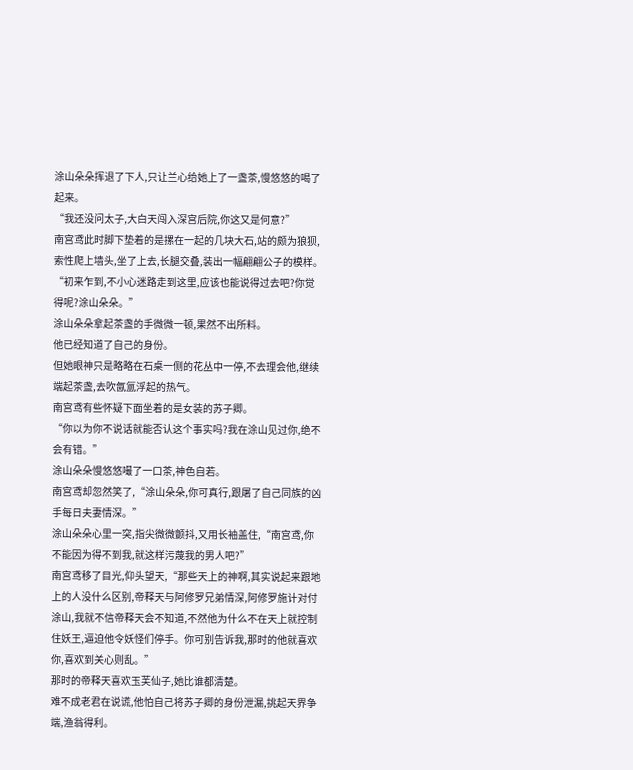涂山朵朵挥退了下人,只让兰心给她上了一盏茶,慢悠悠的喝了起来。
“我还没问太子,大白天闯入深宫后院,你这又是何意?”
南宫鸢此时脚下垫着的是摞在一起的几块大石,站的颇为狼狈,索性爬上墙头,坐了上去,长腿交叠,装出一幅翩翩公子的模样。
“初来乍到,不小心迷路走到这里,应该也能说得过去吧?你觉得呢?涂山朵朵。”
涂山朵朵拿起茶盏的手微微一顿,果然不出所料。
他已经知道了自己的身份。
但她眼神只是略略在石桌一侧的花丛中一停,不去理会他,继续端起茶盏,去吹氤氲浮起的热气。
南宫鸢有些怀疑下面坐着的是女装的苏子卿。
“你以为你不说话就能否认这个事实吗?我在涂山见过你,绝不会有错。”
涂山朵朵慢悠悠嘬了一口茶,神色自若。
南宫鸢却忽然笑了,“涂山朵朵,你可真行,跟屠了自己同族的凶手每日夫妻情深。”
涂山朵朵心里一突,指尖微微颤抖,又用长袖盖住,“南宫鸢,你不能因为得不到我,就这样污蔑我的男人吧?”
南宫鸢移了目光,仰头望天,“那些天上的神啊,其实说起来跟地上的人没什么区别,帝释天与阿修罗兄弟情深,阿修罗施计对付涂山,我就不信帝释天会不知道,不然他为什么不在天上就控制住妖王,逼迫他令妖怪们停手。你可别告诉我,那时的他就喜欢你,喜欢到关心则乱。”
那时的帝释天喜欢玉芙仙子,她比谁都清楚。
难不成老君在说谎,他怕自己将苏子卿的身份泄漏,挑起天界争端,渔翁得利。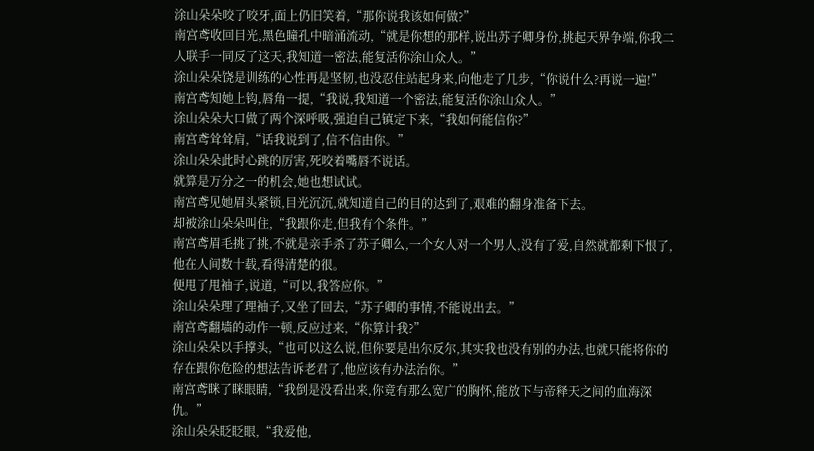涂山朵朵咬了咬牙,面上仍旧笑着,“那你说我该如何做?”
南宫鸢收回目光,黑色瞳孔中暗涌流动,“就是你想的那样,说出苏子卿身份,挑起天界争端,你我二人联手一同反了这天,我知道一密法,能复活你涂山众人。”
涂山朵朵饶是训练的心性再是坚韧,也没忍住站起身来,向他走了几步,“你说什么?再说一遍!”
南宫鸢知她上钩,唇角一提,“我说,我知道一个密法,能复活你涂山众人。”
涂山朵朵大口做了两个深呼吸,强迫自己镇定下来,“我如何能信你?”
南宫鸢耸耸肩,“话我说到了,信不信由你。”
涂山朵朵此时心跳的厉害,死咬着嘴唇不说话。
就算是万分之一的机会,她也想试试。
南宫鸢见她眉头紧锁,目光沉沉,就知道自己的目的达到了,艰难的翻身准备下去。
却被涂山朵朵叫住,“我跟你走,但我有个条件。”
南宫鸢眉毛挑了挑,不就是亲手杀了苏子卿么,一个女人对一个男人,没有了爱,自然就都剩下恨了,他在人间数十载,看得清楚的很。
便甩了甩袖子,说道,“可以,我答应你。”
涂山朵朵理了理袖子,又坐了回去,“苏子卿的事情,不能说出去。”
南宫鸢翻墙的动作一顿,反应过来,“你算计我?”
涂山朵朵以手撑头,“也可以这么说,但你要是出尔反尔,其实我也没有别的办法,也就只能将你的存在跟你危险的想法告诉老君了,他应该有办法治你。”
南宫鸢眯了眯眼睛,“我倒是没看出来,你竟有那么宽广的胸怀,能放下与帝释天之间的血海深仇。”
涂山朵朵眨眨眼,“我爱他,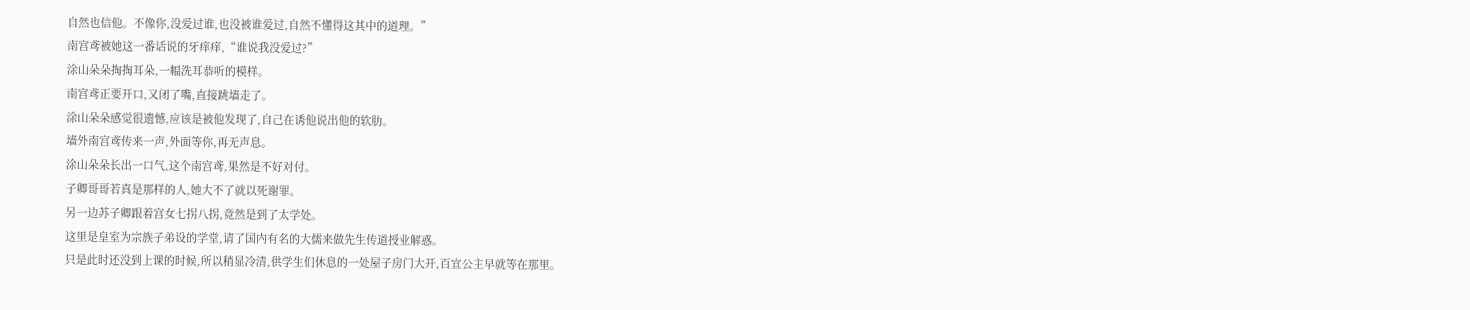自然也信他。不像你,没爱过谁,也没被谁爱过,自然不懂得这其中的道理。”
南宫鸢被她这一番话说的牙痒痒,“谁说我没爱过?”
涂山朵朵掏掏耳朵,一幅洗耳恭听的模样。
南宫鸢正要开口,又闭了嘴,直接跳墙走了。
涂山朵朵感觉很遗憾,应该是被他发现了,自己在诱他说出他的软肋。
墙外南宫鸢传来一声,外面等你,再无声息。
涂山朵朵长出一口气,这个南宫鸢,果然是不好对付。
子卿哥哥若真是那样的人,她大不了就以死谢罪。
另一边苏子卿跟着宫女七拐八拐,竟然是到了太学处。
这里是皇室为宗族子弟设的学堂,请了国内有名的大儒来做先生传道授业解惑。
只是此时还没到上课的时候,所以稍显冷清,供学生们休息的一处屋子房门大开,百宜公主早就等在那里。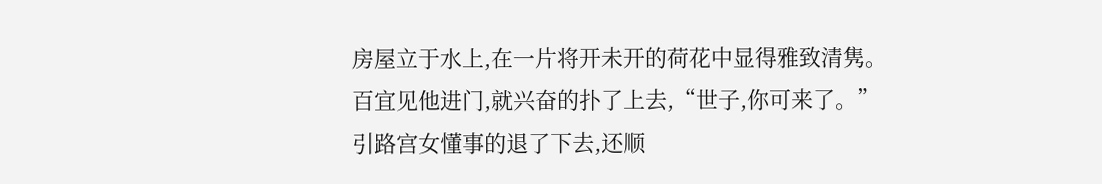房屋立于水上,在一片将开未开的荷花中显得雅致清隽。
百宜见他进门,就兴奋的扑了上去,“世子,你可来了。”
引路宫女懂事的退了下去,还顺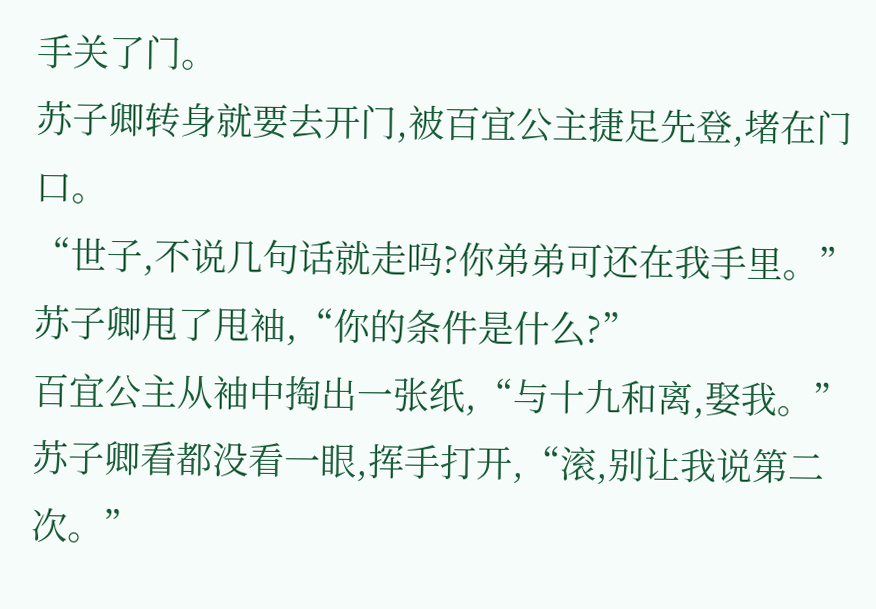手关了门。
苏子卿转身就要去开门,被百宜公主捷足先登,堵在门口。
“世子,不说几句话就走吗?你弟弟可还在我手里。”
苏子卿甩了甩袖,“你的条件是什么?”
百宜公主从袖中掏出一张纸,“与十九和离,娶我。”
苏子卿看都没看一眼,挥手打开,“滚,别让我说第二次。”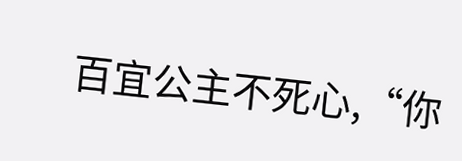百宜公主不死心,“你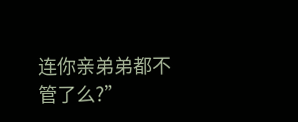连你亲弟弟都不管了么?”